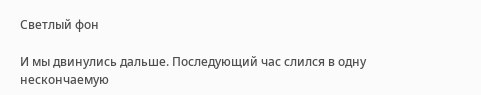Светлый фон

И мы двинулись дальше. Последующий час слился в одну нескончаемую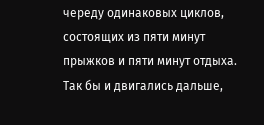череду одинаковых циклов, состоящих из пяти минут прыжков и пяти минут отдыха. Так бы и двигались дальше,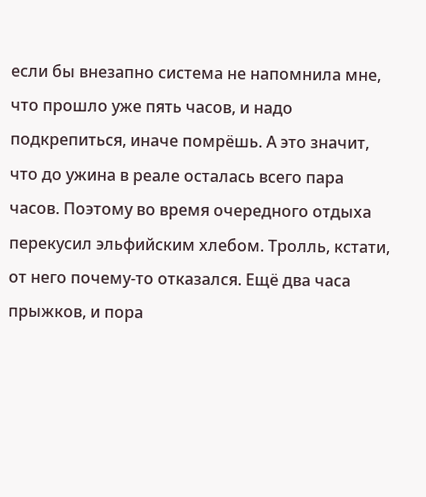если бы внезапно система не напомнила мне, что прошло уже пять часов, и надо подкрепиться, иначе помрёшь. А это значит, что до ужина в реале осталась всего пара часов. Поэтому во время очередного отдыха перекусил эльфийским хлебом. Тролль, кстати, от него почему-то отказался. Ещё два часа прыжков, и пора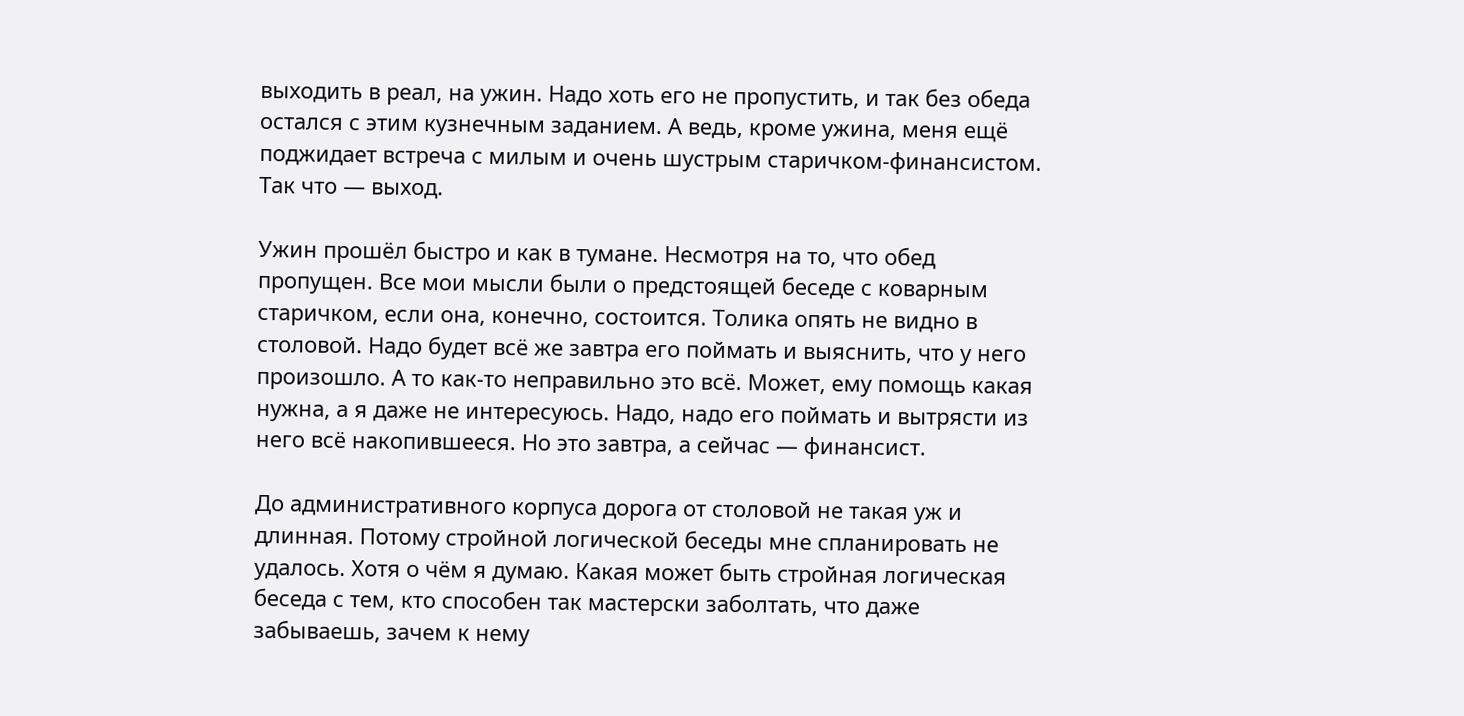выходить в реал, на ужин. Надо хоть его не пропустить, и так без обеда остался с этим кузнечным заданием. А ведь, кроме ужина, меня ещё поджидает встреча с милым и очень шустрым старичком-финансистом. Так что — выход.

Ужин прошёл быстро и как в тумане. Несмотря на то, что обед пропущен. Все мои мысли были о предстоящей беседе с коварным старичком, если она, конечно, состоится. Толика опять не видно в столовой. Надо будет всё же завтра его поймать и выяснить, что у него произошло. А то как-то неправильно это всё. Может, ему помощь какая нужна, а я даже не интересуюсь. Надо, надо его поймать и вытрясти из него всё накопившееся. Но это завтра, а сейчас — финансист.

До административного корпуса дорога от столовой не такая уж и длинная. Потому стройной логической беседы мне спланировать не удалось. Хотя о чём я думаю. Какая может быть стройная логическая беседа с тем, кто способен так мастерски заболтать, что даже забываешь, зачем к нему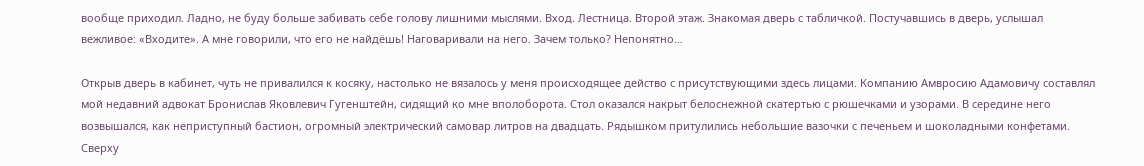вообще приходил. Ладно, не буду больше забивать себе голову лишними мыслями. Вход. Лестница. Второй этаж. Знакомая дверь с табличкой. Постучавшись в дверь, услышал вежливое: «Входите». А мне говорили, что его не найдёшь! Наговаривали на него. Зачем только? Непонятно…

Открыв дверь в кабинет, чуть не привалился к косяку, настолько не вязалось у меня происходящее действо с присутствующими здесь лицами. Компанию Амвросию Адамовичу составлял мой недавний адвокат Бронислав Яковлевич Гугенштейн, сидящий ко мне вполоборота. Стол оказался накрыт белоснежной скатертью с рюшечками и узорами. В середине него возвышался, как неприступный бастион, огромный электрический самовар литров на двадцать. Рядышком притулились небольшие вазочки с печеньем и шоколадными конфетами. Сверху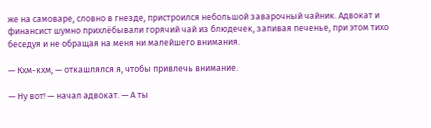же на самоваре, словно в гнезде, пристроился небольшой заварочный чайник. Адвокат и финансист шумно прихлёбывали горячий чай из блюдечек, запивая печенье, при этом тихо беседуя и не обращая на меня ни малейшего внимания.

— Кхм-кхм, — откашлялся я, чтобы привлечь внимание.

— Ну вот! — начал адвокат. — А ты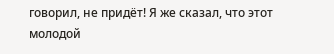говорил, не придёт! Я же сказал, что этот молодой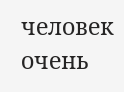человек очень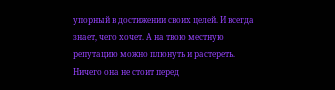упорный в достижении своих целей. И всегда знает, чего хочет. А на твою местную репутацию можно плюнуть и растереть. Ничего она не стоит перед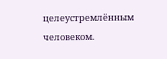целеустремлённым человеком.